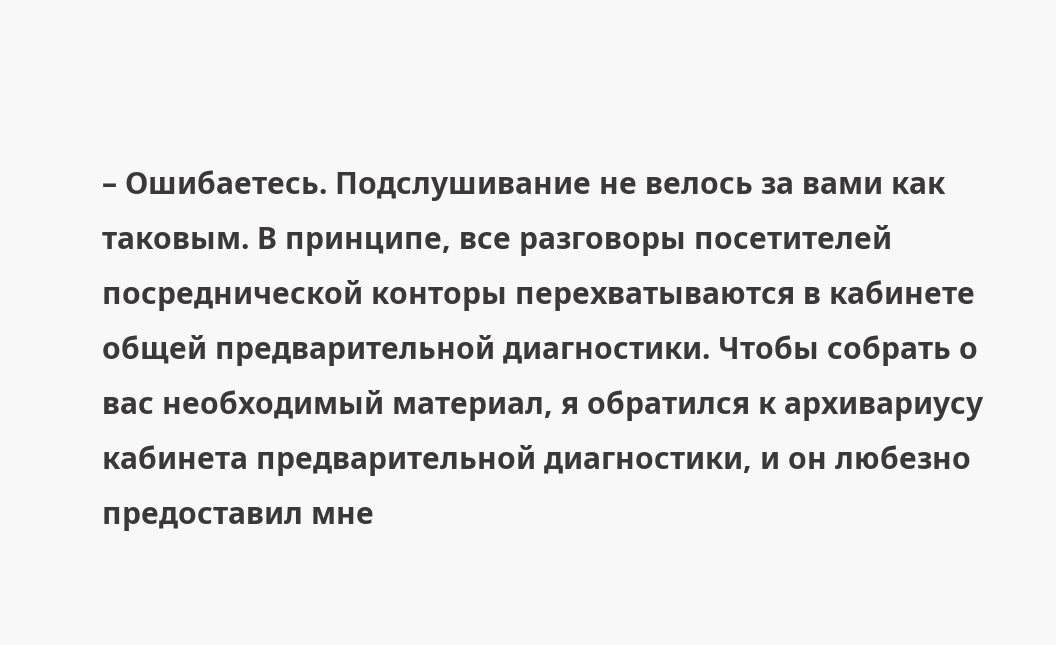– Ошибаетесь. Подслушивание не велось за вами как таковым. В принципе, все разговоры посетителей посреднической конторы перехватываются в кабинете общей предварительной диагностики. Чтобы собрать о вас необходимый материал, я обратился к архивариусу кабинета предварительной диагностики, и он любезно предоставил мне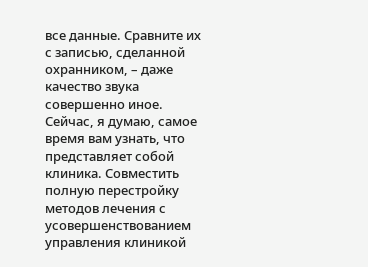все данные. Сравните их с записью, сделанной охранником, – даже качество звука совершенно иное. Сейчас, я думаю, самое время вам узнать, что представляет собой клиника. Совместить полную перестройку методов лечения с усовершенствованием управления клиникой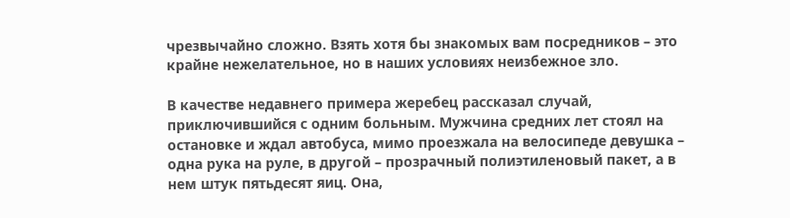чрезвычайно сложно. Взять хотя бы знакомых вам посредников – это крайне нежелательное, но в наших условиях неизбежное зло.

В качестве недавнего примера жеребец рассказал случай, приключившийся с одним больным. Мужчина средних лет стоял на остановке и ждал автобуса, мимо проезжала на велосипеде девушка – одна рука на руле, в другой – прозрачный полиэтиленовый пакет, а в нем штук пятьдесят яиц. Она,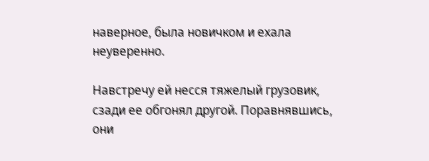наверное, была новичком и ехала неуверенно.

Навстречу ей несся тяжелый грузовик, сзади ее обгонял другой. Поравнявшись, они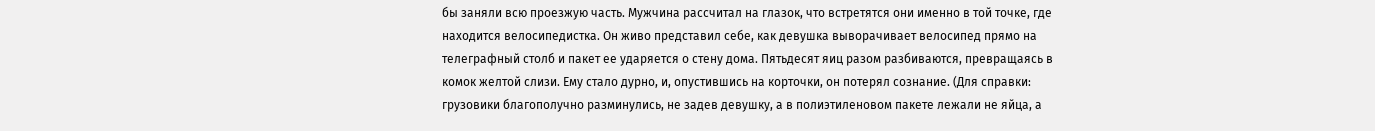бы заняли всю проезжую часть. Мужчина рассчитал на глазок, что встретятся они именно в той точке, где находится велосипедистка. Он живо представил себе, как девушка выворачивает велосипед прямо на телеграфный столб и пакет ее ударяется о стену дома. Пятьдесят яиц разом разбиваются, превращаясь в комок желтой слизи. Ему стало дурно, и, опустившись на корточки, он потерял сознание. (Для справки: грузовики благополучно разминулись, не задев девушку, а в полиэтиленовом пакете лежали не яйца, а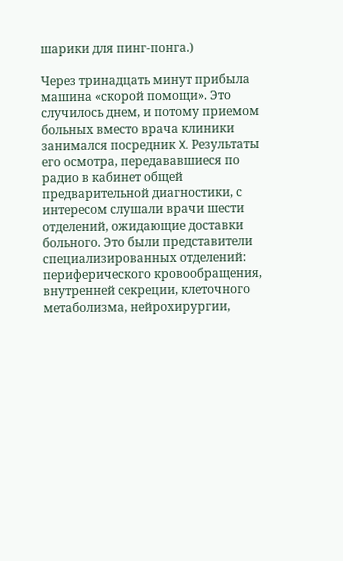шарики для пинг-понга.)

Через тринадцать минут прибыла машина «скорой помощи». Это случилось днем, и потому приемом больных вместо врача клиники занимался посредник X. Результаты его осмотра, передававшиеся по радио в кабинет общей предварительной диагностики, с интересом слушали врачи шести отделений, ожидающие доставки больного. Это были представители специализированных отделений: периферического кровообращения, внутренней секреции, клеточного метаболизма, нейрохирургии,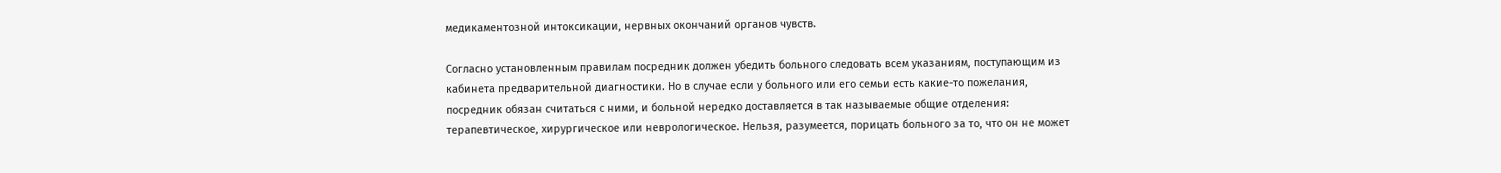медикаментозной интоксикации, нервных окончаний органов чувств.

Согласно установленным правилам посредник должен убедить больного следовать всем указаниям, поступающим из кабинета предварительной диагностики. Но в случае если у больного или его семьи есть какие-то пожелания, посредник обязан считаться с ними, и больной нередко доставляется в так называемые общие отделения: терапевтическое, хирургическое или неврологическое. Нельзя, разумеется, порицать больного за то, что он не может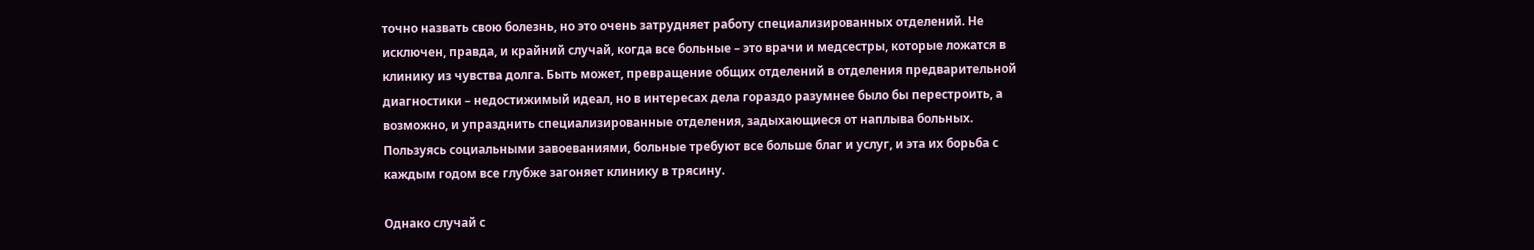точно назвать свою болезнь, но это очень затрудняет работу специализированных отделений. Не исключен, правда, и крайний случай, когда все больные – это врачи и медсестры, которые ложатся в клинику из чувства долга. Быть может, превращение общих отделений в отделения предварительной диагностики – недостижимый идеал, но в интересах дела гораздо разумнее было бы перестроить, а возможно, и упразднить специализированные отделения, задыхающиеся от наплыва больных. Пользуясь социальными завоеваниями, больные требуют все больше благ и услуг, и эта их борьба с каждым годом все глубже загоняет клинику в трясину.

Однако случай с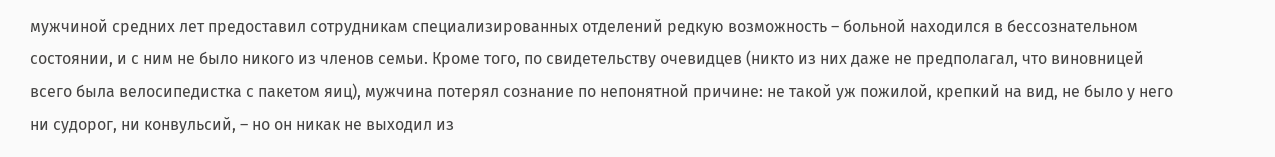мужчиной средних лет предоставил сотрудникам специализированных отделений редкую возможность – больной находился в бессознательном состоянии, и с ним не было никого из членов семьи. Кроме того, по свидетельству очевидцев (никто из них даже не предполагал, что виновницей всего была велосипедистка с пакетом яиц), мужчина потерял сознание по непонятной причине: не такой уж пожилой, крепкий на вид, не было у него ни судорог, ни конвульсий, – но он никак не выходил из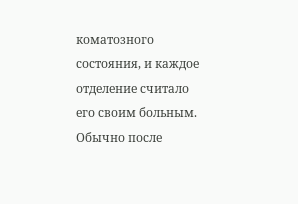коматозного состояния, и каждое отделение считало его своим больным. Обычно после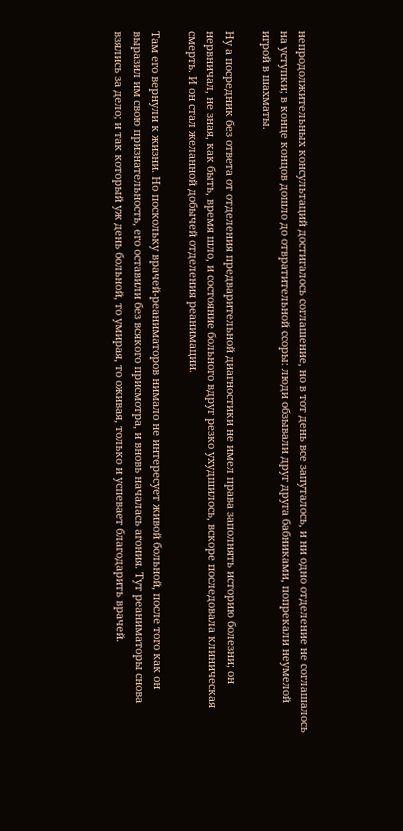непродолжительных консультаций достигалось соглашение, но в тот день все запуталось, и ни одно отделение не соглашалось на уступки; в конце концов дошло до отвратительной ссоры: люди обзывали друг друга бабниками, попрекали неумелой игрой в шахматы.

Ну а посредник без ответа от отделения предварительной диагностики не имел права заполнять историю болезни; он нервничал, не зная, как быть, время шло, и состояние больного вдруг резко ухудшилось, вскоре последовала клиническая смерть. И он стал желанной добычей отделения реанимации.

Там его вернули к жизни. Но поскольку врачей-реаниматоров нимало не интересует живой больной, после того как он выразил им свою признательность, его оставили без всякого присмотра, и вновь началась агония. Тут реаниматоры снова взялись за дело; и так который уж день больной, то умирая, то оживая, только и успевает благодарить врачей.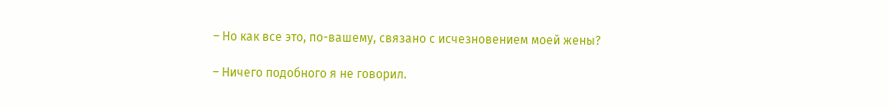– Но как все это, по-вашему, связано с исчезновением моей жены?

– Ничего подобного я не говорил.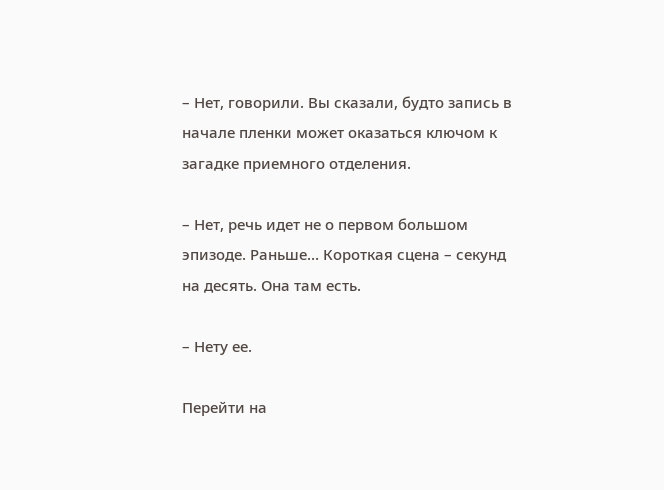– Нет, говорили. Вы сказали, будто запись в начале пленки может оказаться ключом к загадке приемного отделения.

– Нет, речь идет не о первом большом эпизоде. Раньше… Короткая сцена – секунд на десять. Она там есть.

– Нету ее.

Перейти на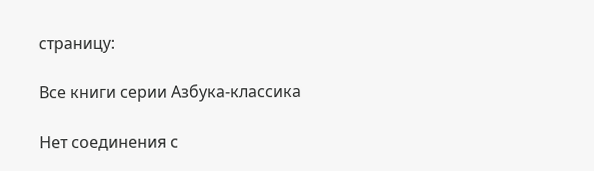страницу:

Все книги серии Азбука-классика

Нет соединения с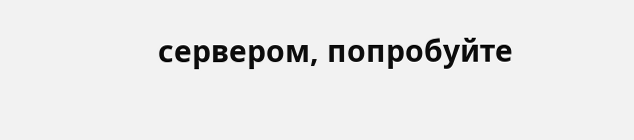сервером, попробуйте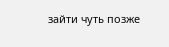зайти чуть позже